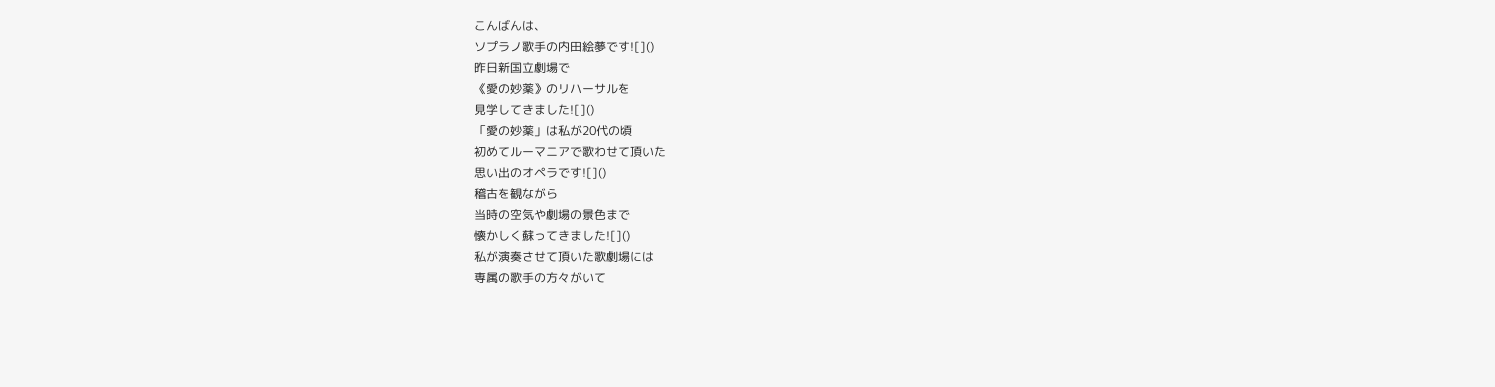こんばんは、
ソプラノ歌手の内田絵夢です![]()
昨日新国立劇場で
《愛の妙薬》のリハーサルを
見学してきました![]()
「愛の妙薬」は私が20代の頃
初めてルーマニアで歌わせて頂いた
思い出のオペラです![]()
稽古を観ながら
当時の空気や劇場の景色まで
懐かしく蘇ってきました![]()
私が演奏させて頂いた歌劇場には
専属の歌手の方々がいて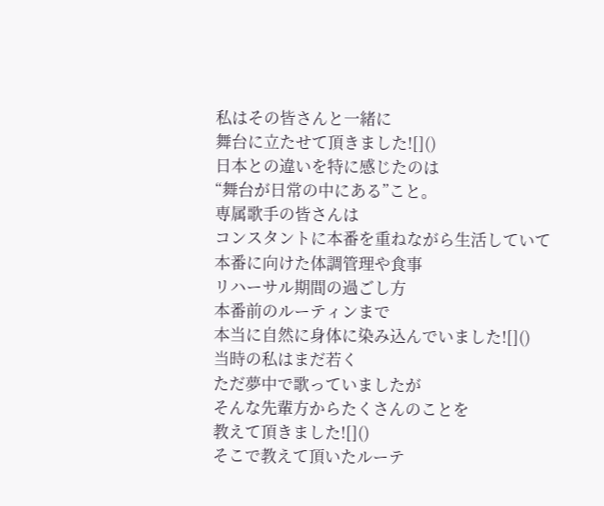私はその皆さんと一緒に
舞台に立たせて頂きました![]()
日本との違いを特に感じたのは
“舞台が日常の中にある”こと。
専属歌手の皆さんは
コンスタントに本番を重ねながら生活していて
本番に向けた体調管理や食事
リハーサル期間の過ごし方
本番前のルーティンまで
本当に自然に身体に染み込んでいました![]()
当時の私はまだ若く
ただ夢中で歌っていましたが
そんな先輩方からたくさんのことを
教えて頂きました![]()
そこで教えて頂いたルーテ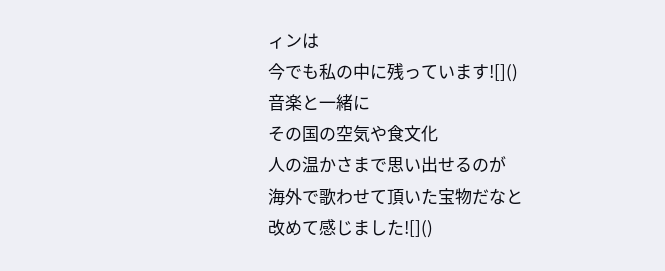ィンは
今でも私の中に残っています![]()
音楽と一緒に
その国の空気や食文化
人の温かさまで思い出せるのが
海外で歌わせて頂いた宝物だなと
改めて感じました![]()